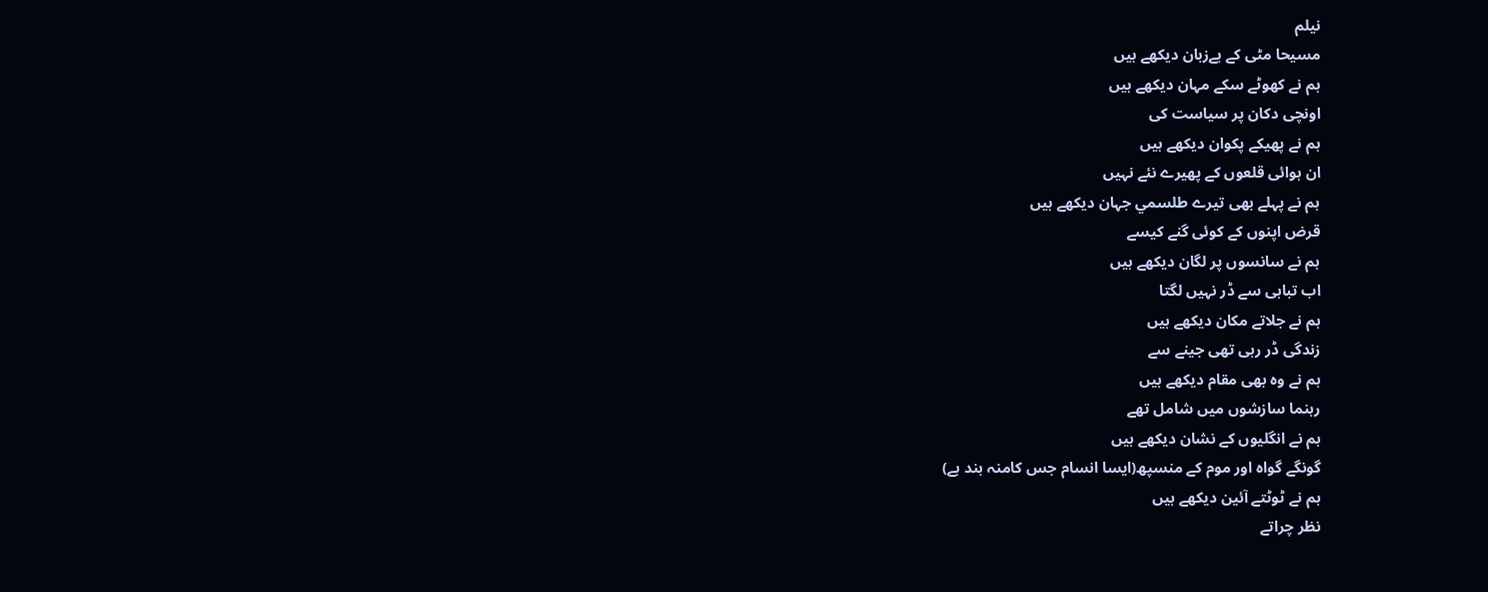نیلم
مسیحا مٹی کے بےزبان دیکھے ہیں
ہم نے كھوٹے سکے مہان دیکھے ہیں
اونچی دکان پر سیاست کی
ہم نے پھیکے پکوان دیکھے ہیں
ان ہوائی قلعوں کے پھیرے نئے نہیں
ہم نے پہلے بھی تیرے طلسمي جہان دیکھے ہیں
قرض اپنوں کے کوئی گنے کیسے
ہم نے سانسوں پر لگان دیکھے ہیں
اب تباہی سے ڈر نہیں لگتا
ہم نے جلاتے مکان دیکھے ہیں
زندگی ڈر رہی تھی جینے سے
ہم نے وہ بھی مقام دیکھے ہیں
رہنما سازشوں میں شامل تھے
ہم نے انگلیوں کے نشان دیکھے ہیں
گونگے گواہ اور موم کے منسپھ(ایسا انسام جس کامنہ بند ہے)
ہم نے ٹوٹتے آئین دیکھے ہیں
نظر چراتے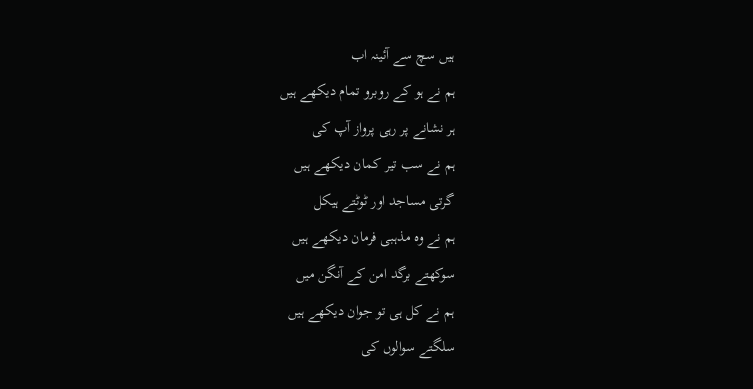ہیں سچ سے آئینہ اب
ہم نے ہو کے روبرو تمام دیکھے ہیں
ہر نشانے پر رہی پرواز آپ کی
ہم نے سب تیر کمان دیکھے ہیں
گرتی مساجد اور ٹوٹتے ہیکل
ہم نے وہ مذہبی فرمان دیکھے ہیں
سوکھتے برگد امن کے آنگن میں
ہم نے کل ہی تو جوان دیکھے ہیں
سلگتے سوالوں کی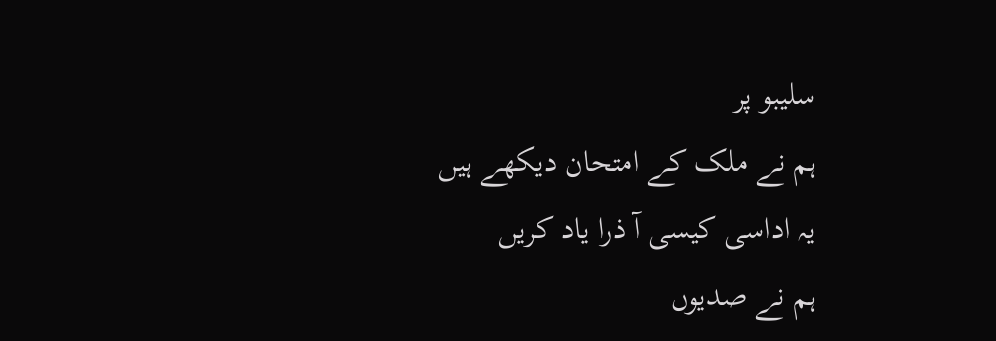سليبو پر
ہم نے ملک کے امتحان دیکھے ہیں
یہ اداسی کیسی آ ذرا یاد کریں
ہم نے صدیوں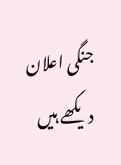جنگی اعلان دیکھے ہیں